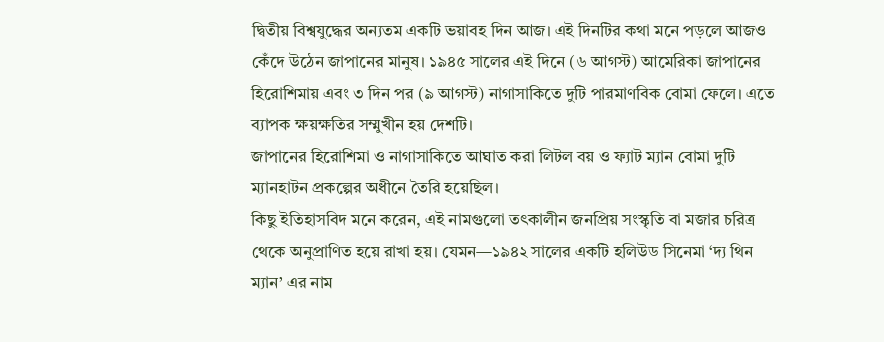দ্বিতীয় বিশ্বযুদ্ধের অন্যতম একটি ভয়াবহ দিন আজ। এই দিনটির কথা মনে পড়লে আজও কেঁদে উঠেন জাপানের মানুষ। ১৯৪৫ সালের এই দিনে (৬ আগস্ট) আমেরিকা জাপানের হিরোশিমায় এবং ৩ দিন পর (৯ আগস্ট) নাগাসাকিতে দুটি পারমাণবিক বোমা ফেলে। এতে ব্যাপক ক্ষয়ক্ষতির সম্মুখীন হয় দেশটি।
জাপানের হিরোশিমা ও নাগাসাকিতে আঘাত করা লিটল বয় ও ফ্যাট ম্যান বোমা দুটি ম্যানহাটন প্রকল্পের অধীনে তৈরি হয়েছিল।
কিছু ইতিহাসবিদ মনে করেন, এই নামগুলো তৎকালীন জনপ্রিয় সংস্কৃতি বা মজার চরিত্র থেকে অনুপ্রাণিত হয়ে রাখা হয়। যেমন—১৯৪২ সালের একটি হলিউড সিনেমা ‘দ্য থিন ম্যান’ এর নাম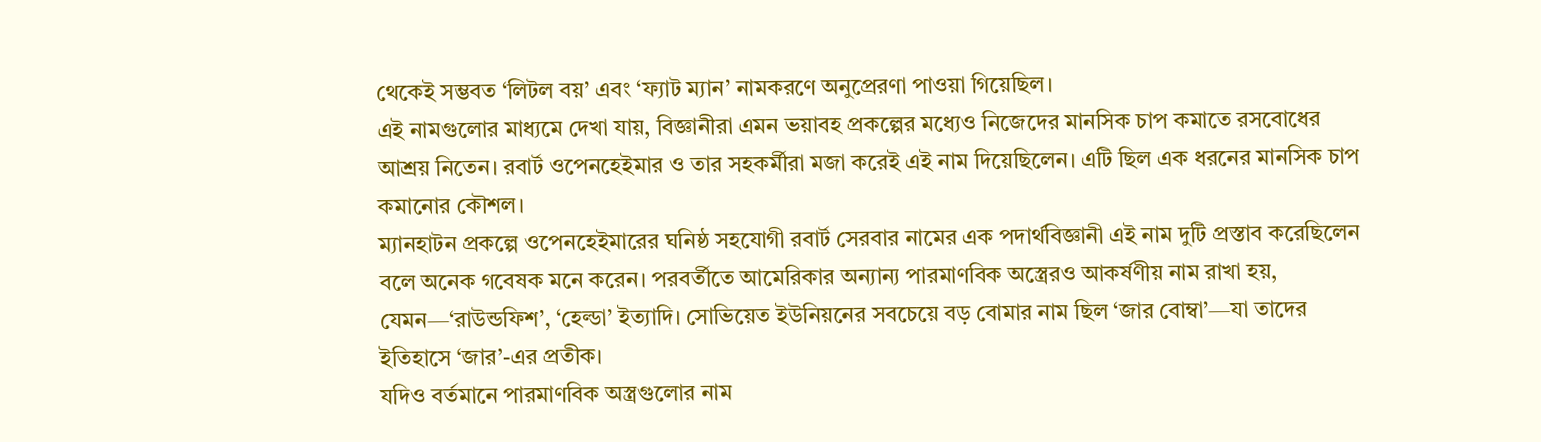থেকেই সম্ভবত ‘লিটল বয়’ এবং ‘ফ্যাট ম্যান’ নামকরণে অনুপ্রেরণা পাওয়া গিয়েছিল।
এই নামগুলোর মাধ্যমে দেখা যায়, বিজ্ঞানীরা এমন ভয়াবহ প্রকল্পের মধ্যেও নিজেদের মানসিক চাপ কমাতে রসবোধের আশ্রয় নিতেন। রবার্ট ওপেনহেইমার ও তার সহকর্মীরা মজা করেই এই নাম দিয়েছিলেন। এটি ছিল এক ধরনের মানসিক চাপ কমানোর কৌশল।
ম্যানহাটন প্রকল্পে ওপেনহেইমারের ঘনিষ্ঠ সহযোগী রবার্ট সেরবার নামের এক পদার্থবিজ্ঞানী এই নাম দুটি প্রস্তাব করেছিলেন বলে অনেক গবেষক মনে করেন। পরবর্তীতে আমেরিকার অন্যান্য পারমাণবিক অস্ত্রেরও আকর্ষণীয় নাম রাখা হয়, যেমন—‘রাউন্ডফিশ’, ‘হেল্ডা’ ইত্যাদি। সোভিয়েত ইউনিয়নের সবচেয়ে বড় বোমার নাম ছিল ‘জার বোম্বা’—যা তাদের ইতিহাসে ‘জার’-এর প্রতীক।
যদিও বর্তমানে পারমাণবিক অস্ত্রগুলোর নাম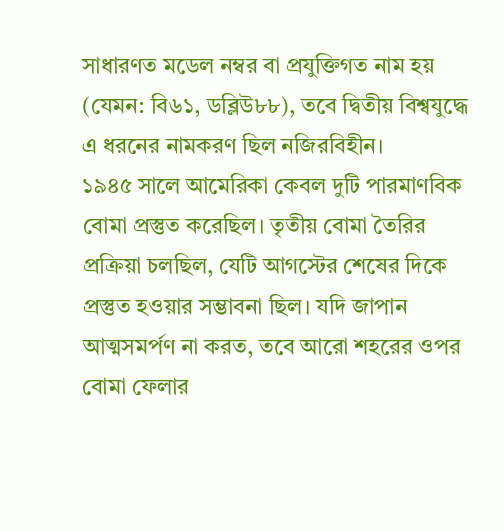সাধারণত মডেল নম্বর বা প্রযুক্তিগত নাম হয় (যেমন: বি৬১, ডব্লিউ৮৮), তবে দ্বিতীয় বিশ্বযুদ্ধে এ ধরনের নামকরণ ছিল নজিরবিহীন।
১৯৪৫ সালে আমেরিকা কেবল দুটি পারমাণবিক বোমা প্রস্তুত করেছিল। তৃতীয় বোমা তৈরির প্রক্রিয়া চলছিল, যেটি আগস্টের শেষের দিকে প্রস্তুত হওয়ার সম্ভাবনা ছিল। যদি জাপান আত্মসমর্পণ না করত, তবে আরো শহরের ওপর বোমা ফেলার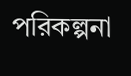পরিকল্পনা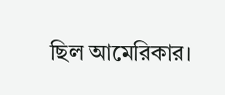ছিল আমেরিকার।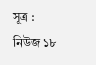সূত্র : নিউজ ১৮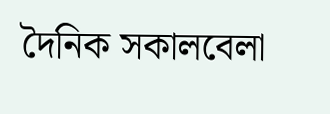দৈনিক সকালবেলা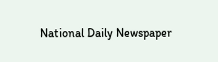National Daily Newspaper